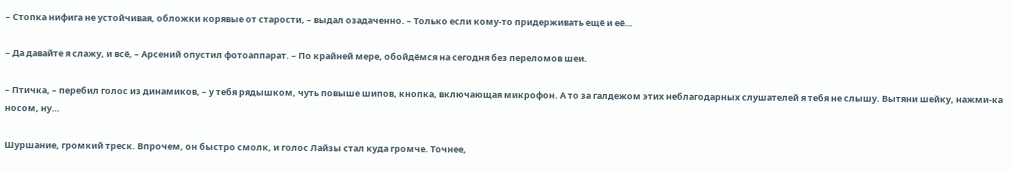– Стопка нифига не устойчивая, обложки корявые от старости, – выдал озадаченно. – Только если кому-то придерживать ещё и её…

– Да давайте я слажу, и всё, – Арсений опустил фотоаппарат. – По крайней мере, обойдёмся на сегодня без переломов шеи.

– Птичка, – перебил голос из динамиков, – у тебя рядышком, чуть повыше шипов, кнопка, включающая микрофон. А то за галдежом этих неблагодарных слушателей я тебя не слышу. Вытяни шейку, нажми-ка носом, ну…

Шуршание, громкий треск. Впрочем, он быстро смолк, и голос Лайзы стал куда громче. Точнее,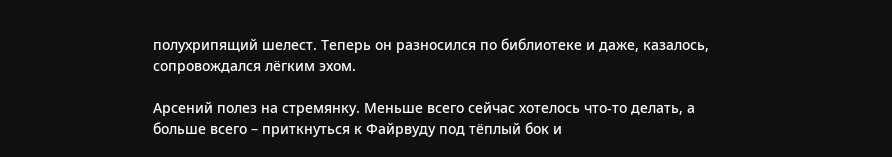полухрипящий шелест. Теперь он разносился по библиотеке и даже, казалось, сопровождался лёгким эхом.

Арсений полез на стремянку. Меньше всего сейчас хотелось что-то делать, а больше всего – приткнуться к Файрвуду под тёплый бок и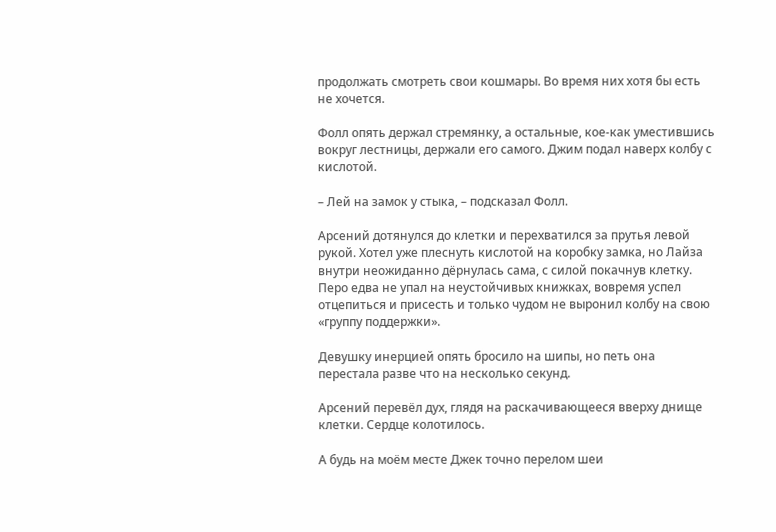продолжать смотреть свои кошмары. Во время них хотя бы есть не хочется.

Фолл опять держал стремянку, а остальные, кое-как уместившись вокруг лестницы, держали его самого. Джим подал наверх колбу с кислотой.

– Лей на замок у стыка, – подсказал Фолл.

Арсений дотянулся до клетки и перехватился за прутья левой рукой. Хотел уже плеснуть кислотой на коробку замка, но Лайза внутри неожиданно дёрнулась сама, с силой покачнув клетку. Перо едва не упал на неустойчивых книжках, вовремя успел отцепиться и присесть и только чудом не выронил колбу на свою «группу поддержки».

Девушку инерцией опять бросило на шипы, но петь она перестала разве что на несколько секунд.

Арсений перевёл дух, глядя на раскачивающееся вверху днище клетки. Сердце колотилось.

А будь на моём месте Джек точно перелом шеи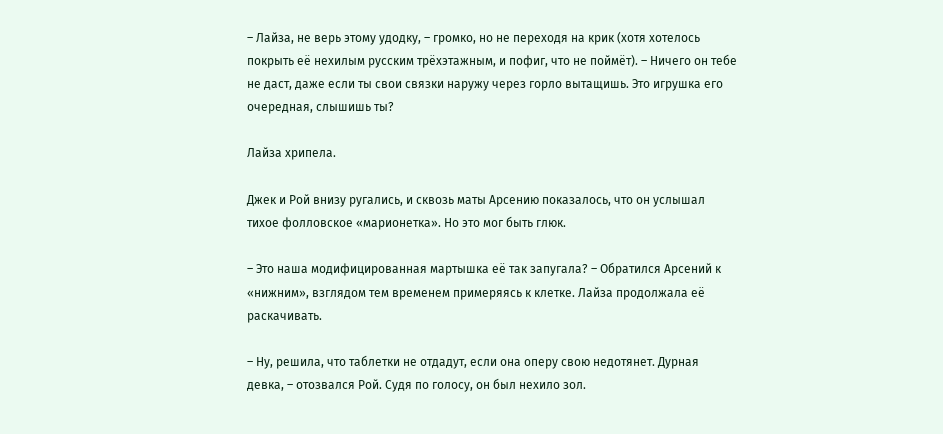– Лайза, не верь этому удодку, – громко, но не переходя на крик (хотя хотелось покрыть её нехилым русским трёхэтажным, и пофиг, что не поймёт). – Ничего он тебе не даст, даже если ты свои связки наружу через горло вытащишь. Это игрушка его очередная, слышишь ты?

Лайза хрипела.

Джек и Рой внизу ругались, и сквозь маты Арсению показалось, что он услышал тихое фолловское «марионетка». Но это мог быть глюк.

– Это наша модифицированная мартышка её так запугала? – Обратился Арсений к «нижним», взглядом тем временем примеряясь к клетке. Лайза продолжала её раскачивать.

– Ну, решила, что таблетки не отдадут, если она оперу свою недотянет. Дурная девка, – отозвался Рой. Судя по голосу, он был нехило зол.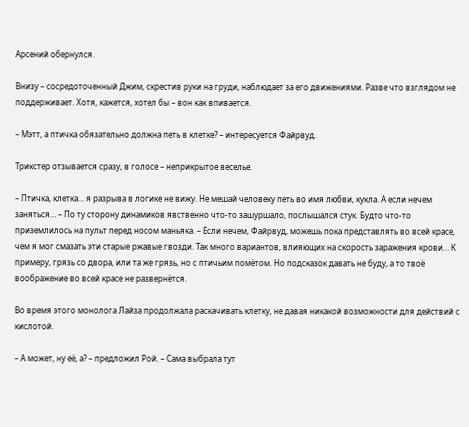Арсений обернулся.

Внизу – сосредоточенный Джим, скрестив руки на груди, наблюдает за его движениями. Разве что взглядом не поддерживает. Хотя, кажется, хотел бы – вон как впивается.

– Мэтт, а птичка обязательно должна петь в клетке? – интересуется Файрвуд.

Трикстер отзывается сразу, в голосе – неприкрытое веселье.

– Птичка, клетка… я разрыва в логике не вижу. Не мешай человеку петь во имя любви, кукла. А если нечем заняться… – По ту сторону динамиков явственно что-то зашуршало, послышался стук. Будто что-то приземлилось на пульт перед носом маньяка. – Если нечем, Файрвуд, можешь пока представлять во всей красе, чем я мог смазать эти старые ржавые гвозди. Так много вариантов, влияющих на скорость заражения крови… К примеру, грязь со двора, или та же грязь, но с птичьим помётом. Но подсказок давать не буду, а то твоё воображение во всей красе не развернётся.

Во время этого монолога Лайза продолжала раскачивать клетку, не давая никакой возможности для действий с кислотой.

– А может, ну её, а? – предложил Рой. – Сама выбрала тут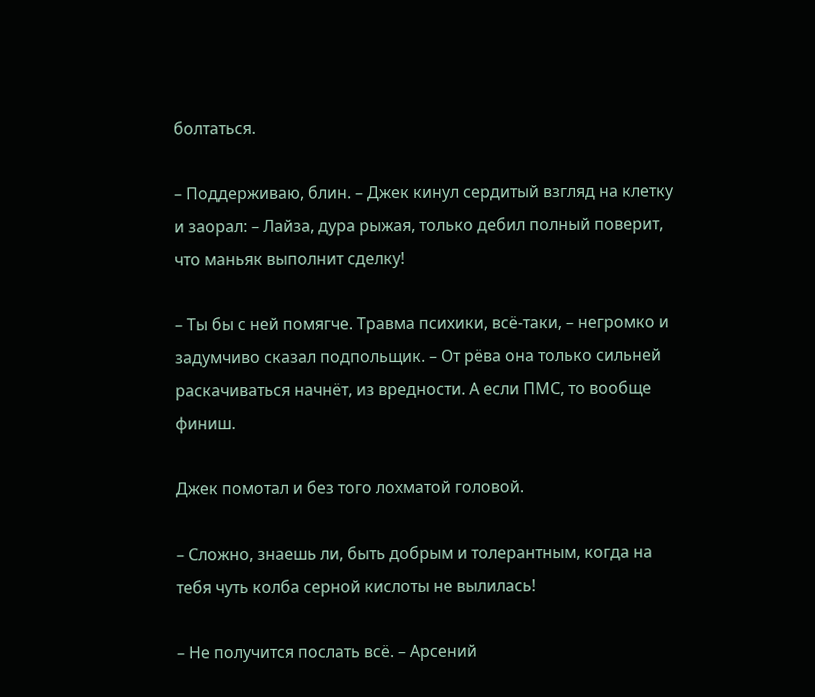болтаться.

– Поддерживаю, блин. – Джек кинул сердитый взгляд на клетку и заорал: – Лайза, дура рыжая, только дебил полный поверит, что маньяк выполнит сделку!

– Ты бы с ней помягче. Травма психики, всё-таки, – негромко и задумчиво сказал подпольщик. – От рёва она только сильней раскачиваться начнёт, из вредности. А если ПМС, то вообще финиш.

Джек помотал и без того лохматой головой.

– Сложно, знаешь ли, быть добрым и толерантным, когда на тебя чуть колба серной кислоты не вылилась!

– Не получится послать всё. – Арсений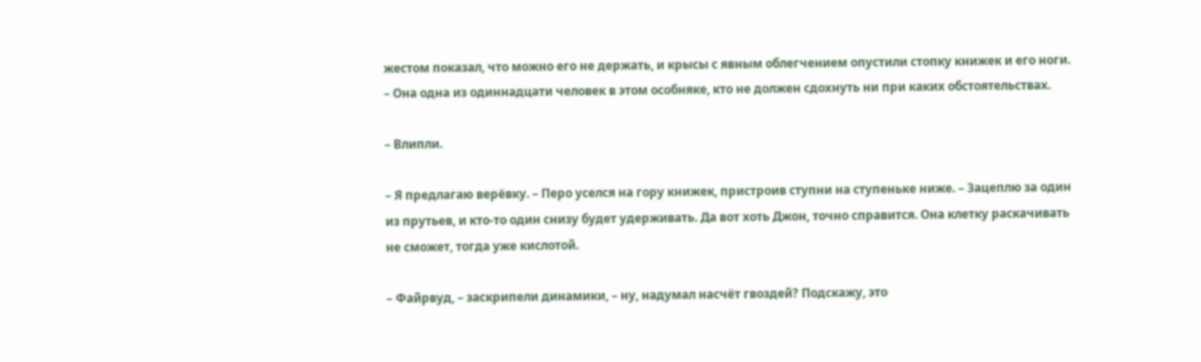жестом показал, что можно его не держать, и крысы с явным облегчением опустили стопку книжек и его ноги. – Она одна из одиннадцати человек в этом особняке, кто не должен сдохнуть ни при каких обстоятельствах.

– Влипли.

– Я предлагаю верёвку. – Перо уселся на гору книжек, пристроив ступни на ступеньке ниже. – Зацеплю за один из прутьев, и кто-то один снизу будет удерживать. Да вот хоть Джон, точно справится. Она клетку раскачивать не сможет, тогда уже кислотой.

– Файрвуд, – заскрипели динамики, – ну, надумал насчёт гвоздей? Подскажу, это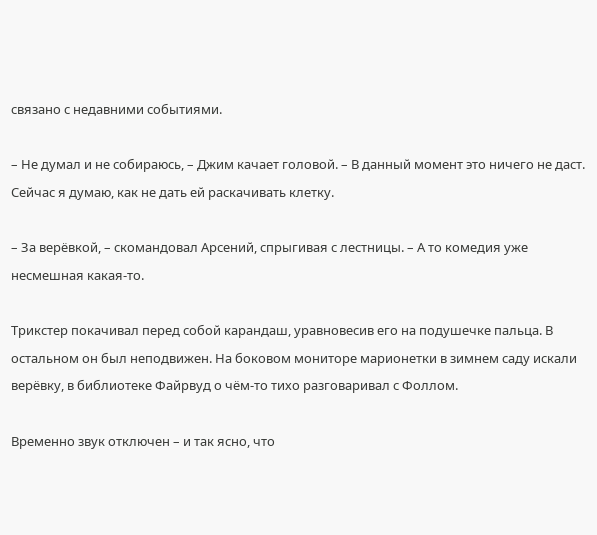связано с недавними событиями.

– Не думал и не собираюсь, – Джим качает головой. – В данный момент это ничего не даст. Сейчас я думаю, как не дать ей раскачивать клетку.

– За верёвкой, – скомандовал Арсений, спрыгивая с лестницы. – А то комедия уже несмешная какая-то.

Трикстер покачивал перед собой карандаш, уравновесив его на подушечке пальца. В остальном он был неподвижен. На боковом мониторе марионетки в зимнем саду искали верёвку, в библиотеке Файрвуд о чём-то тихо разговаривал с Фоллом.

Временно звук отключен – и так ясно, что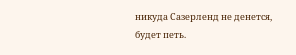никуда Сазерленд не денется, будет петь.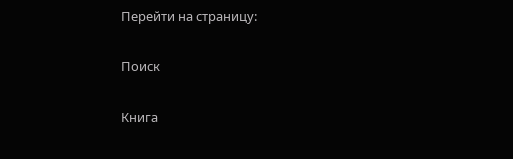Перейти на страницу:

Поиск

Книга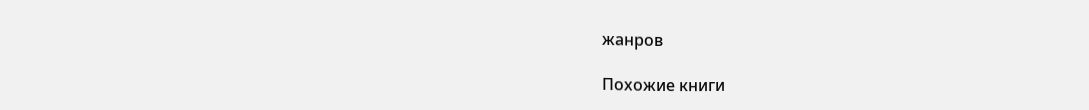жанров

Похожие книги